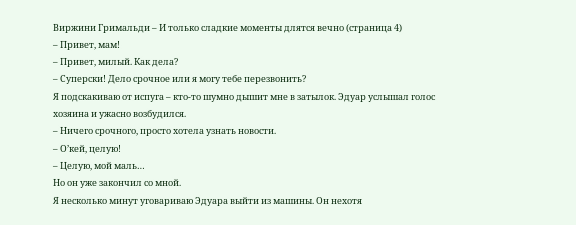Виржини Гримальди – И только сладкие моменты длятся вечно (страница 4)
– Привет, мам!
– Привет, милый. Как дела?
– Суперски! Дело срочное или я могу тебе перезвонить?
Я подскакиваю от испуга – кто-то шумно дышит мне в затылок. Эдуар услышал голос хозяина и ужасно возбудился.
– Ничего срочного, просто хотела узнать новости.
– О’кей, целую!
– Целую, мой маль…
Но он уже закончил со мной.
Я несколько минут уговариваю Эдуара выйти из машины. Он нехотя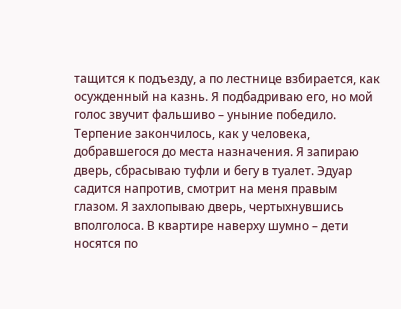тащится к подъезду, а по лестнице взбирается, как осужденный на казнь. Я подбадриваю его, но мой голос звучит фальшиво – уныние победило.
Терпение закончилось, как у человека, добравшегося до места назначения. Я запираю дверь, сбрасываю туфли и бегу в туалет. Эдуар садится напротив, смотрит на меня правым глазом. Я захлопываю дверь, чертыхнувшись вполголоса. В квартире наверху шумно – дети носятся по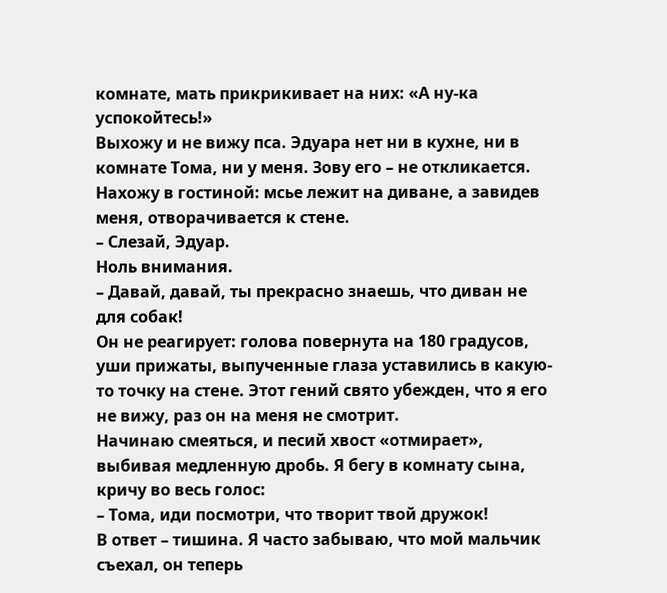комнате, мать прикрикивает на них: «А ну-ка успокойтесь!»
Выхожу и не вижу пса. Эдуара нет ни в кухне, ни в комнате Тома, ни у меня. Зову его – не откликается. Нахожу в гостиной: мсье лежит на диване, а завидев меня, отворачивается к стене.
– Слезай, Эдуар.
Ноль внимания.
– Давай, давай, ты прекрасно знаешь, что диван не для собак!
Он не реагирует: голова повернута на 180 градусов, уши прижаты, выпученные глаза уставились в какую-то точку на стене. Этот гений свято убежден, что я его не вижу, раз он на меня не смотрит.
Начинаю смеяться, и песий хвост «отмирает», выбивая медленную дробь. Я бегу в комнату сына, кричу во весь голос:
– Тома, иди посмотри, что творит твой дружок!
В ответ – тишина. Я часто забываю, что мой мальчик съехал, он теперь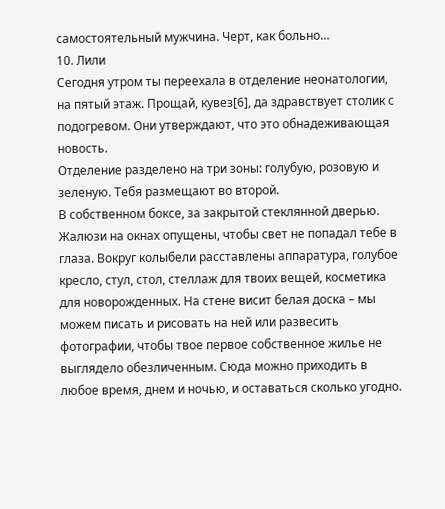самостоятельный мужчина. Черт, как больно…
10. Лили
Сегодня утром ты переехала в отделение неонатологии, на пятый этаж. Прощай, кувез[6], да здравствует столик с подогревом. Они утверждают, что это обнадеживающая новость.
Отделение разделено на три зоны: голубую, розовую и зеленую. Тебя размещают во второй.
В собственном боксе, за закрытой стеклянной дверью. Жалюзи на окнах опущены, чтобы свет не попадал тебе в глаза. Вокруг колыбели расставлены аппаратура, голубое кресло, стул, стол, стеллаж для твоих вещей, косметика для новорожденных. На стене висит белая доска – мы можем писать и рисовать на ней или развесить фотографии, чтобы твое первое собственное жилье не выглядело обезличенным. Сюда можно приходить в любое время, днем и ночью, и оставаться сколько угодно.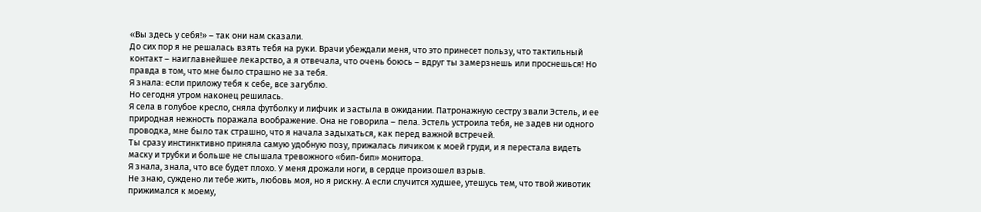«Вы здесь у себя!» – так они нам сказали.
До сих пор я не решалась взять тебя на руки. Врачи убеждали меня, что это принесет пользу, что тактильный контакт – наиглавнейшее лекарство, а я отвечала, что очень боюсь – вдруг ты замерзнешь или проснешься! Но правда в том, что мне было страшно не за тебя.
Я знала: если приложу тебя к себе, все загублю.
Но сегодня утром наконец решилась.
Я села в голубое кресло, сняла футболку и лифчик и застыла в ожидании. Патронажную сестру звали Эстель, и ее природная нежность поражала воображение. Она не говорила – пела. Эстель устроила тебя, не задев ни одного проводка, мне было так страшно, что я начала задыхаться, как перед важной встречей.
Ты сразу инстинктивно приняла самую удобную позу, прижалась личиком к моей груди, и я перестала видеть маску и трубки и больше не слышала тревожного «бип-бип» монитора.
Я знала, знала, что все будет плохо. У меня дрожали ноги, в сердце произошел взрыв.
Не знаю, суждено ли тебе жить, любовь моя, но я рискну. А если случится худшее, утешусь тем, что твой животик прижимался к моему,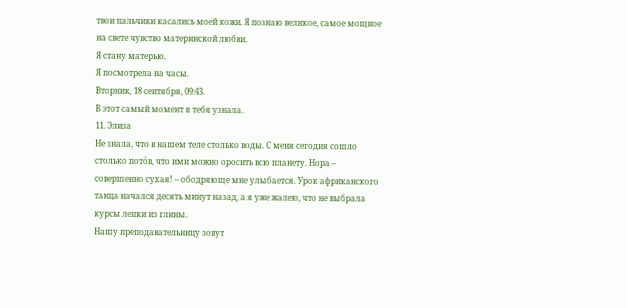твои пальчики касались моей кожи. Я познаю великое, самое мощное на свете чувство материнской любви.
Я стану матерью.
Я посмотрела на часы.
Вторник, 18 сентября, 09:43.
В этот самый момент я тебя узнала.
11. Элиза
Не знала, что в нашем теле столько воды. С меня сегодня сошло столько пото́в, что ими можно оросить всю планету. Нора – совершенно сухая! – ободряюще мне улыбается. Урок африканского танца начался десять минут назад, а я уже жалею, что не выбрала курсы лепки из глины.
Нашу преподавательницу зовут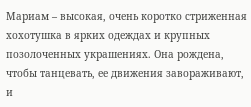Мариам – высокая, очень коротко стриженная хохотушка в ярких одеждах и крупных позолоченных украшениях. Она рождена, чтобы танцевать, ее движения завораживают, и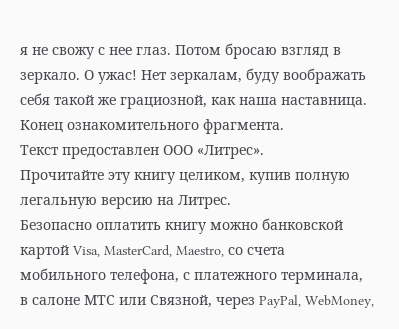я не свожу с нее глаз. Потом бросаю взгляд в зеркало. О ужас! Нет зеркалам, буду воображать себя такой же грациозной, как наша наставница.
Конец ознакомительного фрагмента.
Текст предоставлен ООО «Литрес».
Прочитайте эту книгу целиком, купив полную легальную версию на Литрес.
Безопасно оплатить книгу можно банковской картой Visa, MasterCard, Maestro, со счета мобильного телефона, с платежного терминала, в салоне МТС или Связной, через PayPal, WebMoney,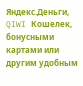Яндекс.Деньги, QIWI Кошелек, бонусными картами или другим удобным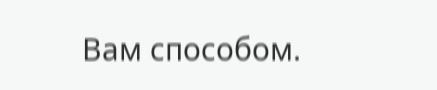Вам способом.